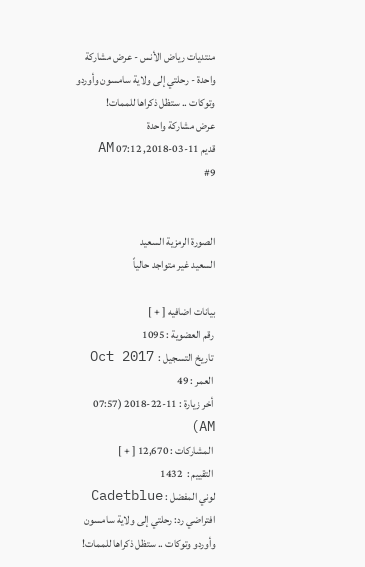منتديات رياض الأنس - عرض مشاركة واحدة - رحلتي إلى ولاية سامسون وأوردو وتوكات .. ستظل ذكراها للممات!
عرض مشاركة واحدة
قديم 11-03-2018, 07:12 AM   #9


الصورة الرمزية السعيد
السعيد غير متواجد حالياً

بيانات اضافيه [ + ]
 رقم العضوية : 1095
 تاريخ التسجيل :  Oct 2017
 العمر : 49
 أخر زيارة : 11-22-2018 (07:57 AM)
 المشاركات : 12,670 [ + ]
 التقييم :  1432
لوني المفضل : Cadetblue
افتراضي رد: رحلتي إلى ولاية سامسون وأوردو وتوكات .. ستظل ذكراها للممات!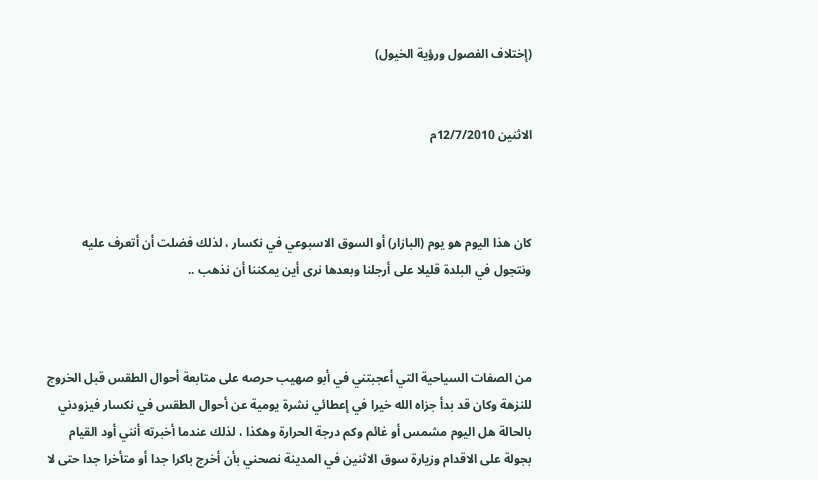(إختلاف الفصول ورؤية الخيول)


الاثنين 12/7/2010م



كان هذا اليوم هو يوم (البازار) أو السوق الاسبوعي في نكسار ، لذلك فضلت أن أتعرف عليه ونتجول في البلدة قليلا على أرجلنا وبعدها نرى أين يمكننا أن نذهب ..



من الصفات السياحية التي أعجبتني في أبو صهيب حرصه على متابعة أحوال الطقس قبل الخروج للنزهة وكان قد بدأ جزاه الله خيرا في إعطائي نشرة يومية عن أحوال الطقس في نكسار فيزودني بالحالة هل اليوم مشمس أو غائم وكم درجة الحرارة وهكذا ، لذلك عندما أخبرته أنني أود القيام بجولة على الاقدام وزيارة سوق الاثنين في المدينة نصحني بأن أخرج باكرا جدا أو متأخرا جدا حتى لا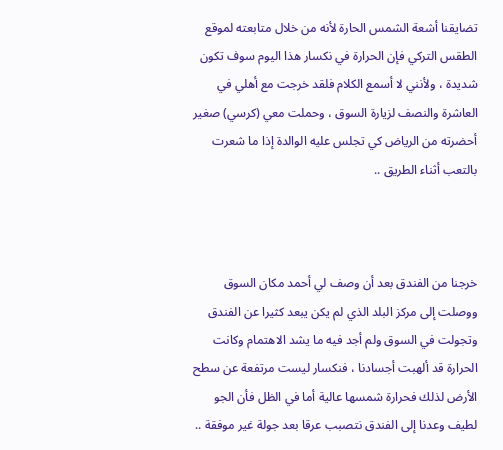تضايقنا أشعة الشمس الحارة لأنه من خلال متابعته لموقع الطقس التركي فإن الحرارة في نكسار هذا اليوم سوف تكون شديدة ، ولأنني لا أسمع الكلام فلقد خرجت مع أهلي في العاشرة والنصف لزيارة السوق ، وحملت معي (كرسي) صغير أحضرته من الرياض كي تجلس عليه الوالدة إذا ما شعرت بالتعب أثناء الطريق ..



خرجنا من الفندق بعد أن وصف لي أحمد مكان السوق ووصلت إلى مركز البلد الذي لم يكن يبعد كثيرا عن الفندق وتجولت في السوق ولم أجد فيه ما يشد الاهتمام وكانت الحرارة قد ألهبت أجسادنا ، فنكسار ليست مرتفعة عن سطح الأرض لذلك فحرارة شمسها عالية أما في الظل فأن الجو لطيف وعدنا إلى الفندق نتصبب عرقا بعد جولة غير موفقة ..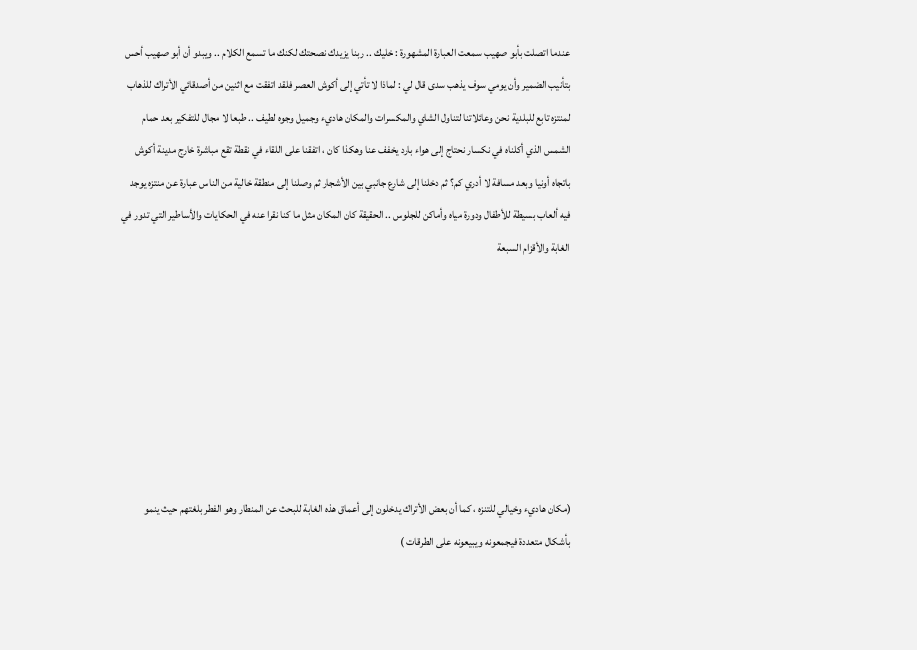عندما اتصلت بأبو صهيب سمعت العبارة المشهورة : خليك .. ربنا يزيدك نصحتك لكنك ما تسمع الكلام .. ويبدو أن أبو صهيب أحس بتأنيب الضمير وأن يومي سوف يذهب سدى قال لي : لماذا لا تأتي إلى أكوش العصر فلقد اتفقت مع اثنين من أصدقائي الأتراك للذهاب لمنتزه تابع للبلدية نحن وعائلاتنا لتناول الشاي والمكسرات والمكان هاديء وجميل وجوه لطيف .. طبعا لا مجال للتفكير بعد حمام الشمس الذي أكلناه في نكسار نحتاج إلى هواء بارد يخفف عنا وهكذا كان ، اتفقنا على اللقاء في نقطة تقع مباشرة خارج مدينة أكوش باتجاه أونيا وبعد مسافة لا أدري كم؟ ثم دخلنا إلى شارع جانبي بين الأشجار ثم وصلنا إلى منطقة خالية من الناس عبارة عن منتزه يوجد فيه ألعاب بسيطة للأطفال ودورة مياه وأماكن للجلوس .. الحقيقة كان المكان مثل ما كنا نقرا عنه في الحكايات والأساطير التي تدور في الغابة والأقزام السبعة







(مكان هاديء وخيالي للتنزه ، كما أن بعض الأتراك يدخلون إلى أعماق هذه الغابة للبحث عن المنطار وهو الفطر بلغتهم حيث ينمو بأشكال متعددة فيجمعونه ويبيعونه على الطرقات )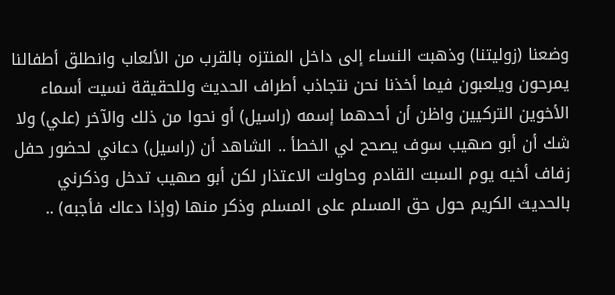وضعنا (زوليتنا) وذهبت النساء إلى داخل المنتزه بالقرب من الألعاب وانطلق أطفالنا يمرحون ويلعبون فيما أخذنا نحن نتجاذب أطراف الحديث وللحقيقة نسيت أسماء الأخوين التركيين واظن أن أحدهما إسمه (راسيل) أو نحوا من ذلك والآخر (علي) ولا شك أن أبو صهيب سوف يصحح لي الخطأ .. الشاهد أن (راسيل) دعاني لحضور حفل زفاف أخيه يوم السبت القادم وحاولت الاعتذار لكن أبو صهيب تدخل وذكرني بالحديث الكريم حول حق المسلم على المسلم وذكر منها (وإذا دعاك فأجبه) ..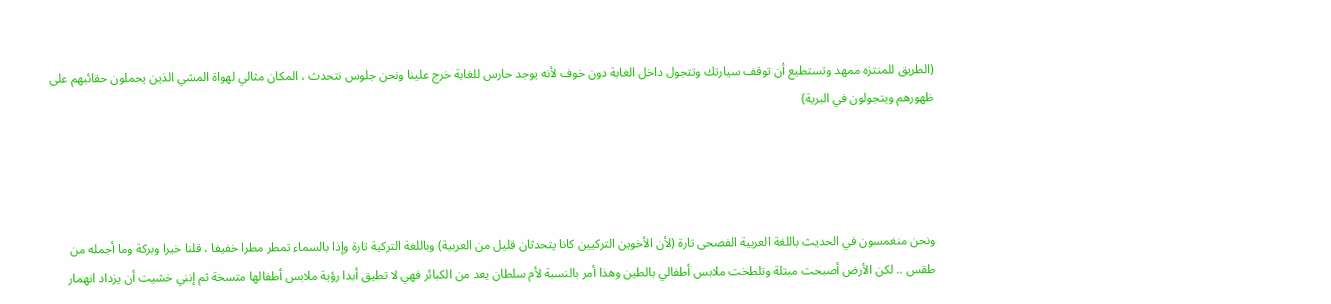(الطريق للمنتزه ممهد وتستطيع أن توقف سيارتك وتتجول داخل الغابة دون خوف لأنه يوجد حارس للغابة خرج علينا ونحن جلوس نتحدث ، المكان مثالي لهواة المشي الذين يحملون حقائبهم على ظهورهم ويتجولون في البرية)




ونحن منغمسون في الحديث باللغة العربية الفصحى تارة (لأن الأخوين التركيين كانا يتحدثان قليل من العربية) وباللغة التركية تارة وإذا بالسماء تمطر مطرا خفيفا ، قلنا خيرا وبركة وما أجمله من طقس .. لكن الأرض أصبحت مبتلة وتلطخت ملابس أطفالي بالطين وهذا أمر بالنسبة لأم سلطان يعد من الكبائر فهي لا تطيق أبدا رؤية ملابس أطفالها متسخة ثم إنني خشيت أن يزداد انهمار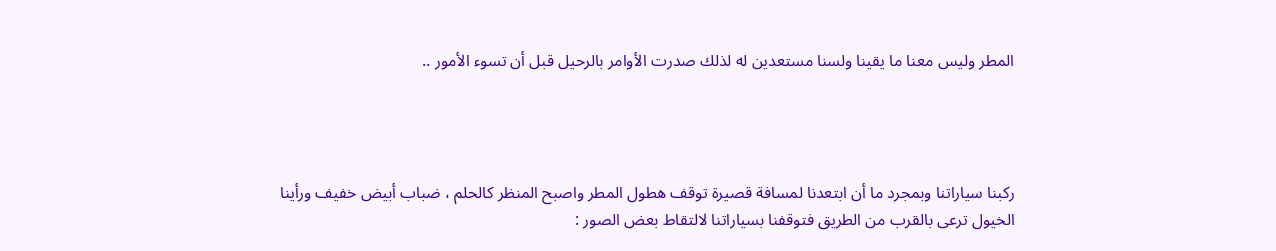المطر وليس معنا ما يقينا ولسنا مستعدين له لذلك صدرت الأوامر بالرحيل قبل أن تسوء الأمور ..




ركبنا سياراتنا وبمجرد ما أن ابتعدنا لمسافة قصيرة توقف هطول المطر واصبح المنظر كالحلم ، ضباب أبيض خفيف ورأينا الخيول ترعى بالقرب من الطريق فتوقفنا بسياراتنا لالتقاط بعض الصور :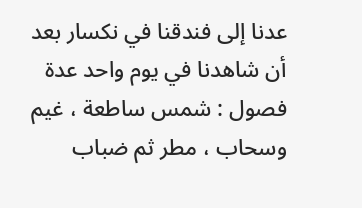عدنا إلى فندقنا في نكسار بعد أن شاهدنا في يوم واحد عدة فصول : شمس ساطعة ، غيم وسحاب ، مطر ثم ضباب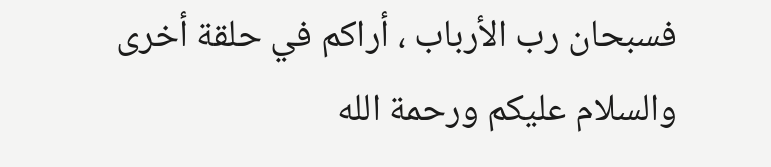فسبحان رب الأرباب ، أراكم في حلقة أخرى والسلام عليكم ورحمة الله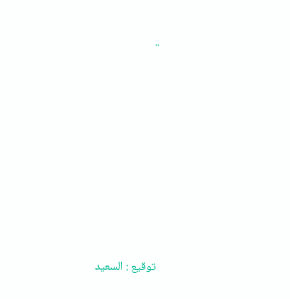..











 توقيع : السعيد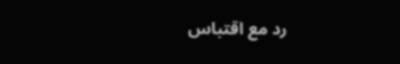رد مع اقتباس